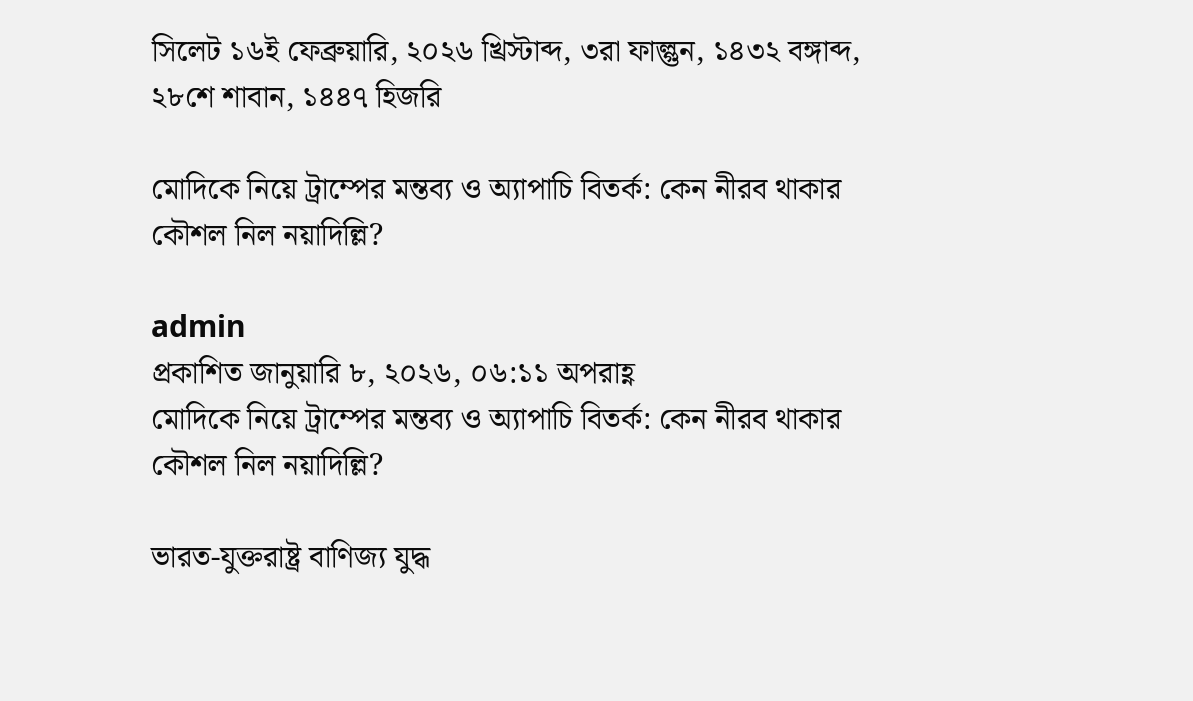সিলেট ১৬ই ফেব্রুয়ারি, ২০২৬ খ্রিস্টাব্দ, ৩রা ফাল্গুন, ১৪৩২ বঙ্গাব্দ, ২৮শে শাবান, ১৪৪৭ হিজরি

মোদিকে নিয়ে ট্রাম্পের মন্তব্য ও অ্যাপাচি বিতর্ক: কেন নীরব থাকার কৌশল নিল নয়াদিল্লি?

admin
প্রকাশিত জানুয়ারি ৮, ২০২৬, ০৬:১১ অপরাহ্ণ
মোদিকে নিয়ে ট্রাম্পের মন্তব্য ও অ্যাপাচি বিতর্ক: কেন নীরব থাকার কৌশল নিল নয়াদিল্লি?

ভারত-যুক্তরাষ্ট্র বাণিজ্য যুদ্ধ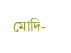মোদি-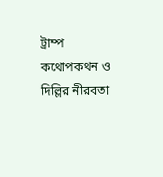ট্রাম্প কথোপকথন ও দিল্লির নীরবতা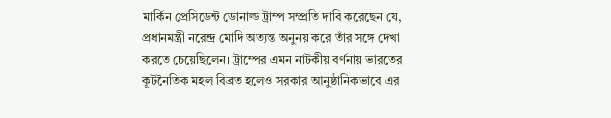মার্কিন প্রেসিডেন্ট ডোনাল্ড ট্রাম্প সম্প্রতি দাবি করেছেন যে, প্রধানমন্ত্রী নরেন্দ্র মোদি অত্যন্ত অনুনয় করে তাঁর সঙ্গে দেখা করতে চেয়েছিলেন। ট্রাম্পের এমন নাটকীয় বর্ণনায় ভারতের কূটনৈতিক মহল বিব্রত হলেও সরকার আনুষ্ঠানিকভাবে এর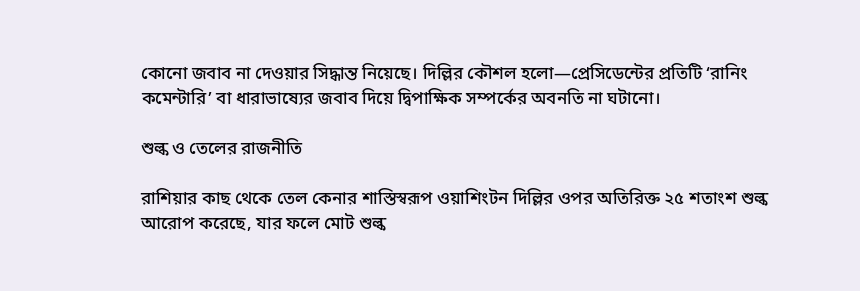কোনো জবাব না দেওয়ার সিদ্ধান্ত নিয়েছে। দিল্লির কৌশল হলো—প্রেসিডেন্টের প্রতিটি ‘রানিং কমেন্টারি’ বা ধারাভাষ্যের জবাব দিয়ে দ্বিপাক্ষিক সম্পর্কের অবনতি না ঘটানো।

শুল্ক ও তেলের রাজনীতি

রাশিয়ার কাছ থেকে তেল কেনার শাস্তিস্বরূপ ওয়াশিংটন দিল্লির ওপর অতিরিক্ত ২৫ শতাংশ শুল্ক আরোপ করেছে, যার ফলে মোট শুল্ক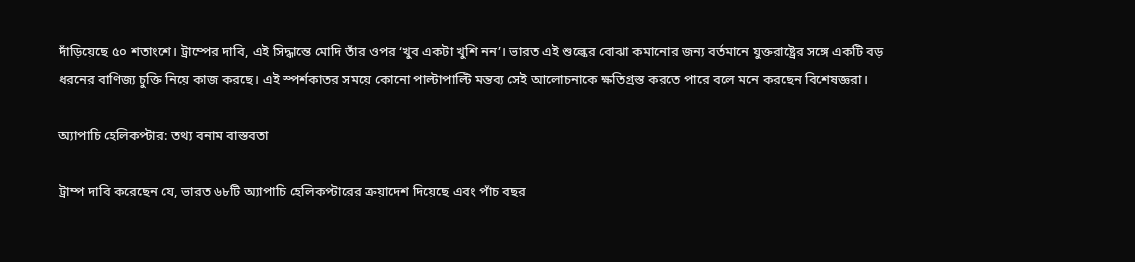দাঁড়িয়েছে ৫০ শতাংশে। ট্রাম্পের দাবি, এই সিদ্ধান্তে মোদি তাঁর ওপর ‘খুব একটা খুশি নন’। ভারত এই শুল্কের বোঝা কমানোর জন্য বর্তমানে যুক্তরাষ্ট্রের সঙ্গে একটি বড় ধরনের বাণিজ্য চুক্তি নিয়ে কাজ করছে। এই স্পর্শকাতর সময়ে কোনো পাল্টাপাল্টি মন্তব্য সেই আলোচনাকে ক্ষতিগ্রস্ত করতে পারে বলে মনে করছেন বিশেষজ্ঞরা।

অ্যাপাচি হেলিকপ্টার: তথ্য বনাম বাস্তবতা

ট্রাম্প দাবি করেছেন যে, ভারত ৬৮টি অ্যাপাচি হেলিকপ্টারের ক্রয়াদেশ দিয়েছে এবং পাঁচ বছর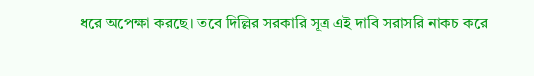ধরে অপেক্ষা করছে। তবে দিল্লির সরকারি সূত্র এই দাবি সরাসরি নাকচ করে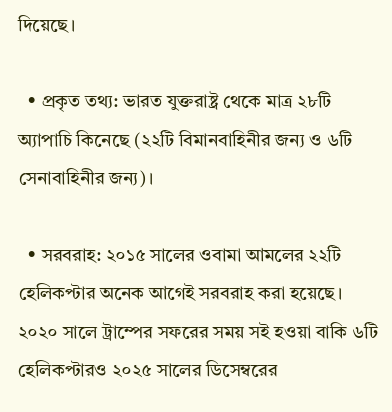দিয়েছে।

  • প্রকৃত তথ্য: ভারত যুক্তরাষ্ট্র থেকে মাত্র ২৮টি অ্যাপাচি কিনেছে (২২টি বিমানবাহিনীর জন্য ও ৬টি সেনাবাহিনীর জন্য)।

  • সরবরাহ: ২০১৫ সালের ওবামা আমলের ২২টি হেলিকপ্টার অনেক আগেই সরবরাহ করা হয়েছে। ২০২০ সালে ট্রাম্পের সফরের সময় সই হওয়া বাকি ৬টি হেলিকপ্টারও ২০২৫ সালের ডিসেম্বরের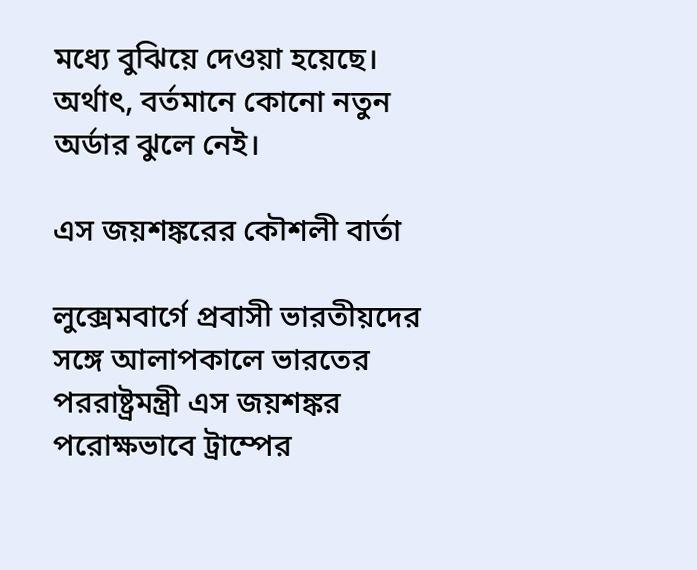মধ্যে বুঝিয়ে দেওয়া হয়েছে। অর্থাৎ, বর্তমানে কোনো নতুন অর্ডার ঝুলে নেই।

এস জয়শঙ্করের কৌশলী বার্তা

লুক্সেমবার্গে প্রবাসী ভারতীয়দের সঙ্গে আলাপকালে ভারতের পররাষ্ট্রমন্ত্রী এস জয়শঙ্কর পরোক্ষভাবে ট্রাম্পের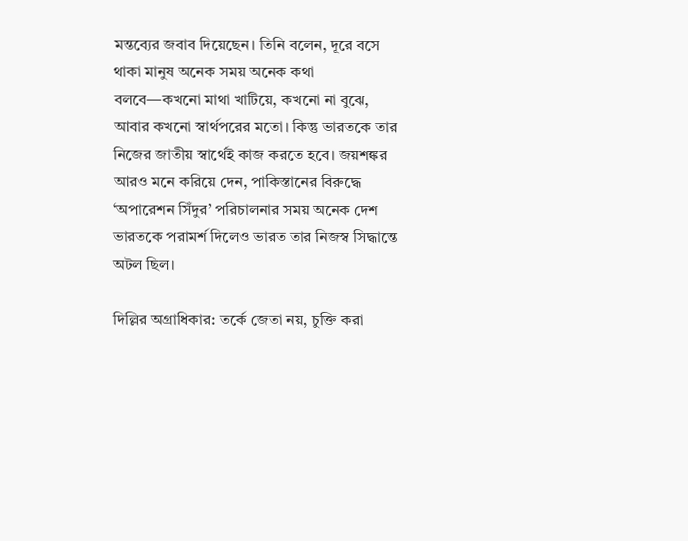মন্তব্যের জবাব দিয়েছেন। তিনি বলেন, দূরে বসে থাকা মানুষ অনেক সময় অনেক কথা বলবে—কখনো মাথা খাটিয়ে, কখনো না বুঝে, আবার কখনো স্বার্থপরের মতো। কিন্তু ভারতকে তার নিজের জাতীয় স্বার্থেই কাজ করতে হবে। জয়শঙ্কর আরও মনে করিয়ে দেন, পাকিস্তানের বিরুদ্ধে ‘অপারেশন সিঁদুর’ পরিচালনার সময় অনেক দেশ ভারতকে পরামর্শ দিলেও ভারত তার নিজস্ব সিদ্ধান্তে অটল ছিল।

দিল্লির অগ্রাধিকার: তর্কে জেতা নয়, চুক্তি করা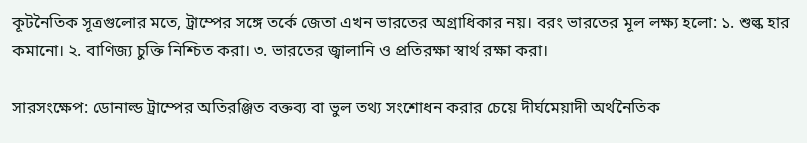কূটনৈতিক সূত্রগুলোর মতে, ট্রাম্পের সঙ্গে তর্কে জেতা এখন ভারতের অগ্রাধিকার নয়। বরং ভারতের মূল লক্ষ্য হলো: ১. শুল্ক হার কমানো। ২. বাণিজ্য চুক্তি নিশ্চিত করা। ৩. ভারতের জ্বালানি ও প্রতিরক্ষা স্বার্থ রক্ষা করা।

সারসংক্ষেপ: ডোনাল্ড ট্রাম্পের অতিরঞ্জিত বক্তব্য বা ভুল তথ্য সংশোধন করার চেয়ে দীর্ঘমেয়াদী অর্থনৈতিক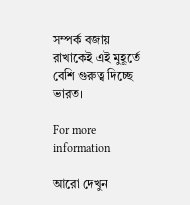সম্পর্ক বজায় রাখাকেই এই মুহূর্তে বেশি গুরুত্ব দিচ্ছে ভারত।

For more information

আরো দেখুন